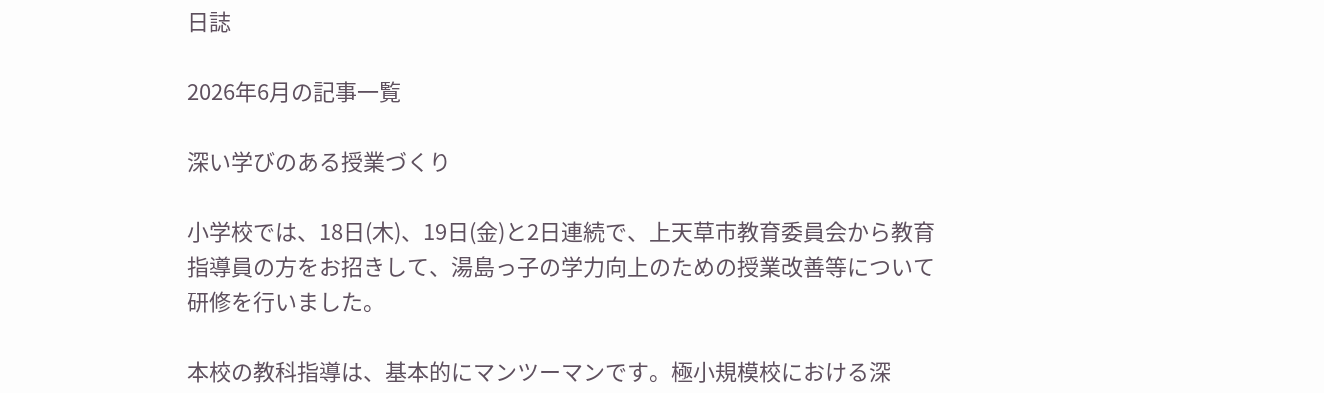日誌

2026年6月の記事一覧

深い学びのある授業づくり

小学校では、18日(木)、19日(金)と2日連続で、上天草市教育委員会から教育指導員の方をお招きして、湯島っ子の学力向上のための授業改善等について研修を行いました。

本校の教科指導は、基本的にマンツーマンです。極小規模校における深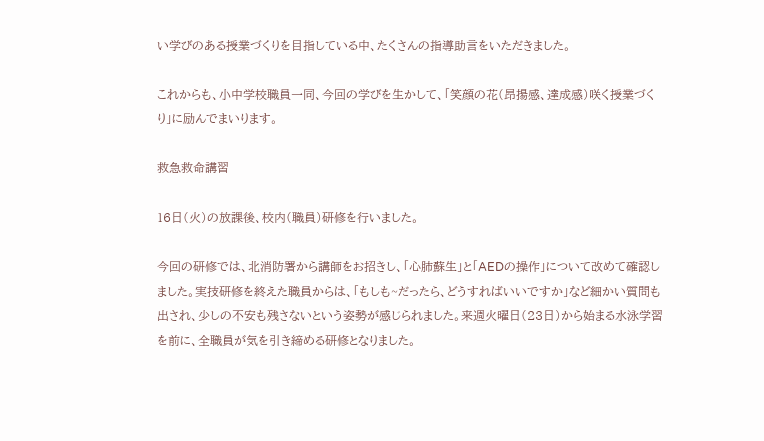い学びのある授業づくりを目指している中、たくさんの指導助言をいただきました。

これからも、小中学校職員一同、今回の学びを生かして、「笑顔の花(昂揚感、達成感)咲く授業づくり」に励んでまいります。

救急救命講習

16日(火)の放課後、校内(職員)研修を行いました。

今回の研修では、北消防署から講師をお招きし、「心肺蘇生」と「AEDの操作」について改めて確認しました。実技研修を終えた職員からは、「もしも~だったら、どうすればいいですか」など細かい質問も出され、少しの不安も残さないという姿勢が感じられました。来週火曜日(23日)から始まる水泳学習を前に、全職員が気を引き締める研修となりました。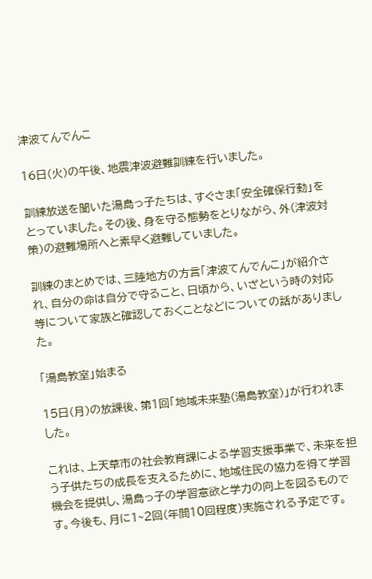津波てんでんこ

16日(火)の午後、地震津波避難訓練を行いました。

訓練放送を聞いた湯島っ子たちは、すぐさま「安全確保行動」をとっていました。その後、身を守る態勢をとりながら、外(津波対策)の避難場所へと素早く避難していました。

訓練のまとめでは、三陸地方の方言「津波てんでんこ」が紹介され、自分の命は自分で守ること、日頃から、いざという時の対応等について家族と確認しておくことなどについての話がありました。

「湯島教室」始まる

15日(月)の放課後、第1回「地域未来塾(湯島教室)」が行われました。

これは、上天草市の社会教育課による学習支援事業で、未来を担う子供たちの成長を支えるために、地域住民の協力を得て学習機会を提供し、湯島っ子の学習意欲と学力の向上を図るものです。今後も、月に1~2回(年間10回程度)実施される予定です。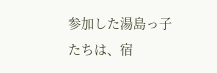参加した湯島っ子たちは、宿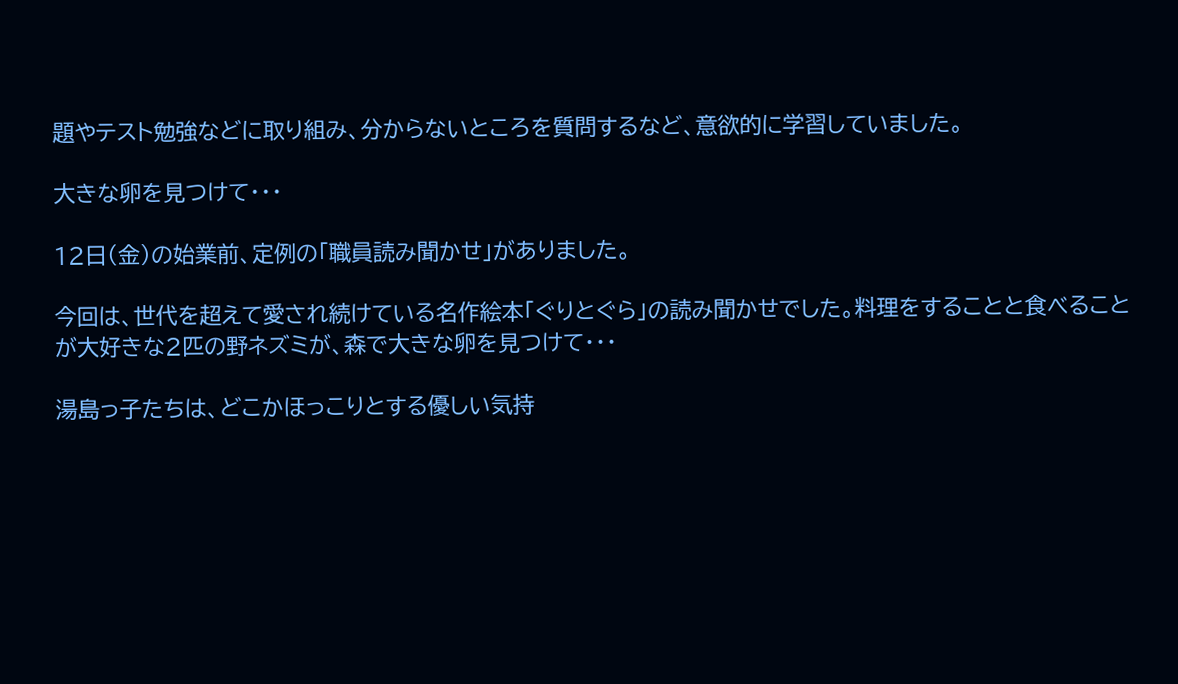題やテスト勉強などに取り組み、分からないところを質問するなど、意欲的に学習していました。

大きな卵を見つけて・・・

12日(金)の始業前、定例の「職員読み聞かせ」がありました。

今回は、世代を超えて愛され続けている名作絵本「ぐりとぐら」の読み聞かせでした。料理をすることと食べることが大好きな2匹の野ネズミが、森で大きな卵を見つけて・・・

湯島っ子たちは、どこかほっこりとする優しい気持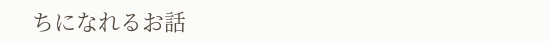ちになれるお話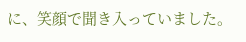に、笑顔で聞き入っていました。